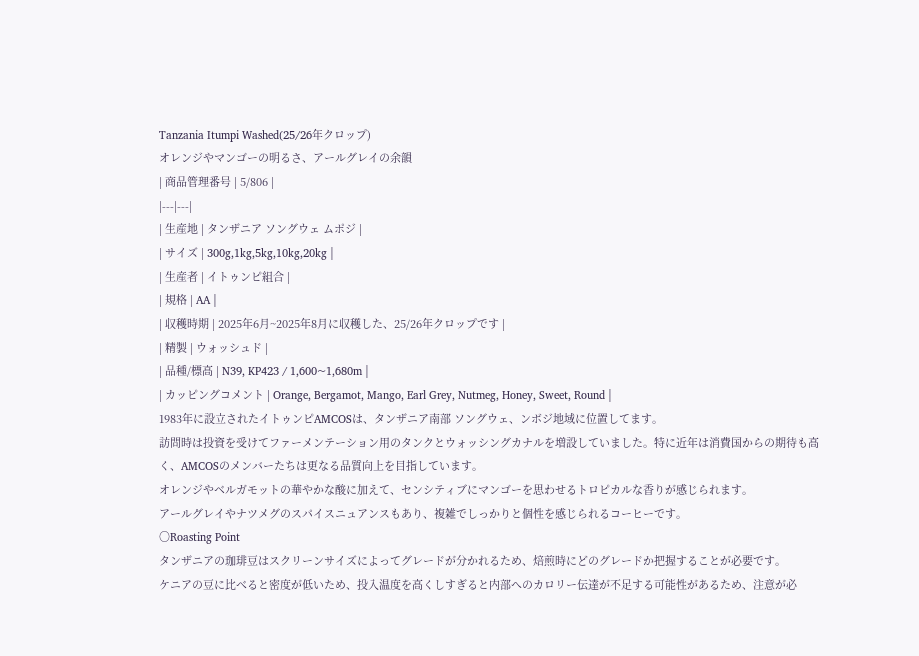Tanzania Itumpi Washed(25/26年クロップ)
オレンジやマンゴーの明るさ、アールグレイの余韻
| 商品管理番号 | 5/806 |
|---|---|
| 生産地 | タンザニア ソングウェ ムポジ |
| サイズ | 300g,1kg,5kg,10kg,20kg |
| 生産者 | イトゥンピ組合 |
| 規格 | AA |
| 収穫時期 | 2025年6月~2025年8月に収穫した、25/26年クロップです |
| 精製 | ウォッシュド |
| 品種/標高 | N39, KP423 / 1,600~1,680m |
| カッピングコメント | Orange, Bergamot, Mango, Earl Grey, Nutmeg, Honey, Sweet, Round |
1983年に設立されたイトゥンピAMCOSは、タンザニア南部 ソングウェ、ンボジ地域に位置してます。
訪問時は投資を受けてファーメンテーション用のタンクとウォッシングカナルを増設していました。特に近年は消費国からの期待も高く、AMCOSのメンバーたちは更なる品質向上を目指しています。
オレンジやベルガモットの華やかな酸に加えて、センシティブにマンゴーを思わせるトロピカルな香りが感じられます。
アールグレイやナツメグのスパイスニュアンスもあり、複雑でしっかりと個性を感じられるコーヒーです。
〇Roasting Point
タンザニアの珈琲豆はスクリーンサイズによってグレードが分かれるため、焙煎時にどのグレードか把握することが必要です。
ケニアの豆に比べると密度が低いため、投入温度を高くしすぎると内部へのカロリー伝達が不足する可能性があるため、注意が必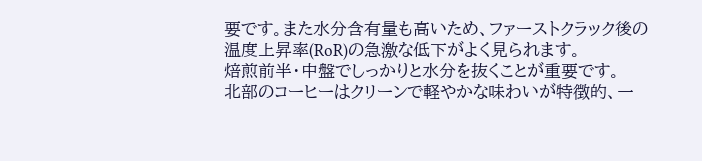要です。また水分含有量も高いため、ファーストクラック後の温度上昇率(RoR)の急激な低下がよく見られます。
焙煎前半・中盤でしっかりと水分を抜くことが重要です。
北部のコーヒーはクリーンで軽やかな味わいが特徴的、一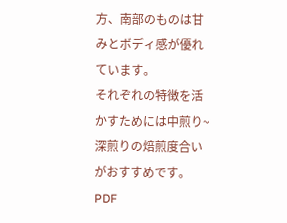方、南部のものは甘みとボディ感が優れています。
それぞれの特徴を活かすためには中煎り~深煎りの焙煎度合いがおすすめです。
PDF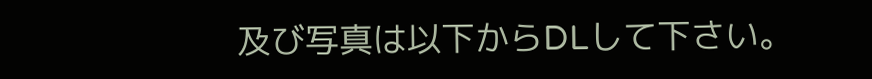及び写真は以下からDLして下さい。